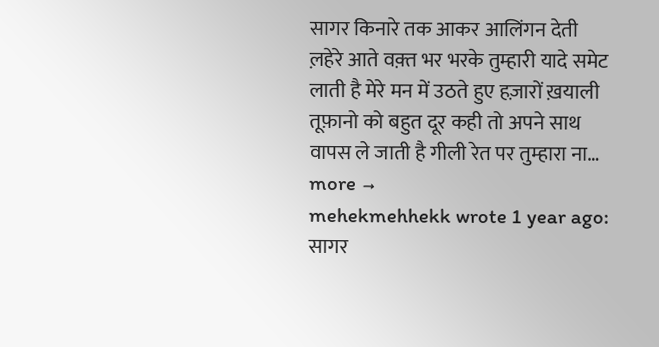सागर किनारे तक आकर आलिंगन देती ल़हेरे आते वक़्त भर भरके तुम्हारी यादे समेट लाती है मेरे मन में उठते हुए हज़ारों ख़याली तूफ़ानो को बहुत दूर कही तो अपने साथ वापस ले जाती है गीली रेत पर तुम्हारा ना… more →
mehekmehhekk wrote 1 year ago: सागर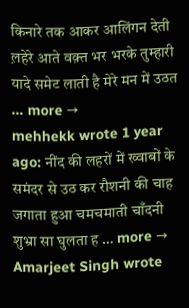किनारे तक आकर आलिंगन देती ल़हेरे आते वक़्त भर भरके तुम्हारी यादे समेट लाती है मेरे मन में उठत … more →
mehhekk wrote 1 year ago: नींद की लहरों में ख्वाबों के समंदर से उठ कर रौशनी की चाह जगाता हुआ चमचमाती चाँदनी शुभ्रा सा घुलता ह … more →
Amarjeet Singh wrote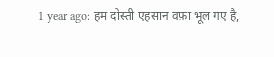1 year ago: हम दोस्ती एहसान वफ़ा भूल गए है,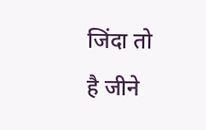जिंदा तो है जीने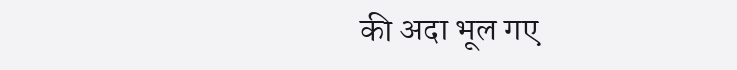की अदा भूल गए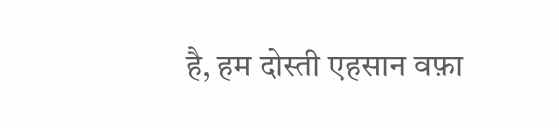है, हम दोस्ती एहसान वफ़ा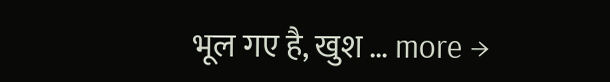भूल गए है, खुश … more →